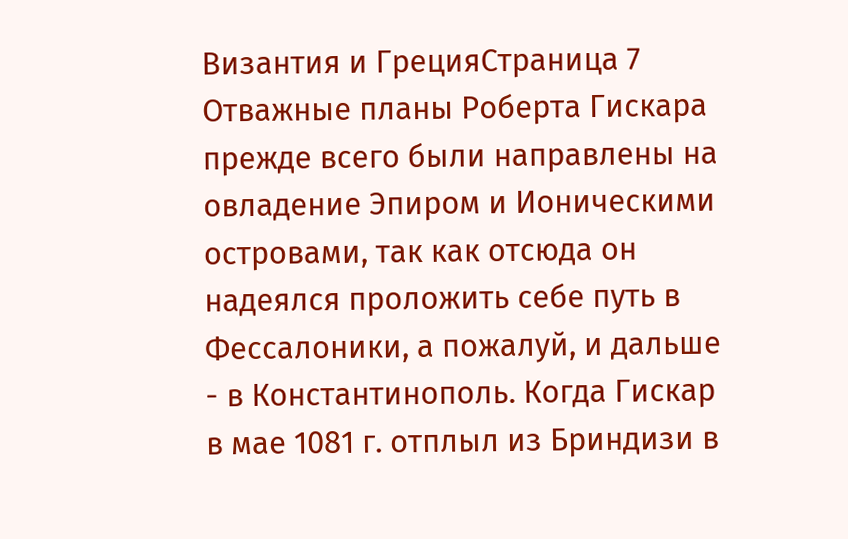Византия и ГрецияСтраница 7
Отважные планы Роберта Гискара прежде всего были направлены на овладение Эпиром и Ионическими островами, так как отсюда он надеялся проложить себе путь в Фессалоники, а пожалуй, и дальше - в Константинополь. Когда Гискар в мае 1081 г. отплыл из Бриндизи в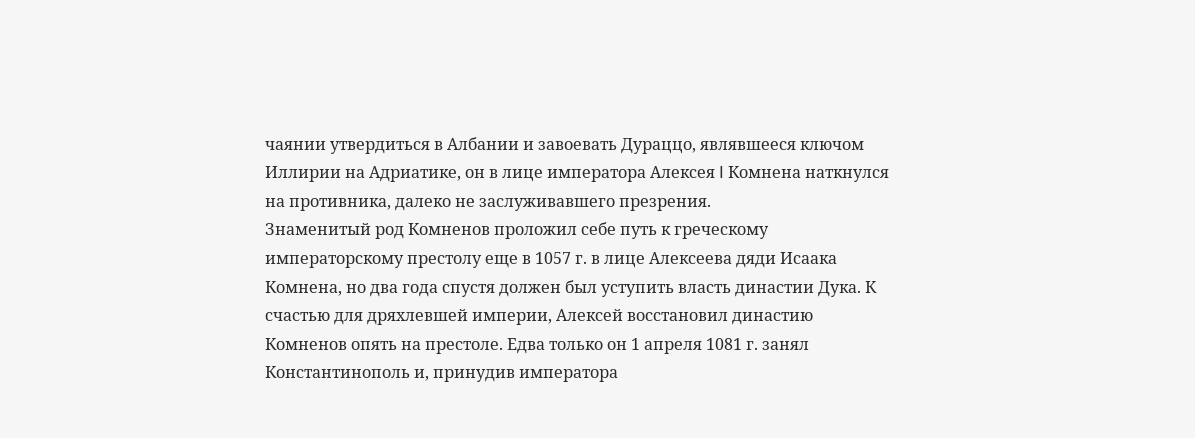чаянии утвердиться в Албании и завоевать Дураццо, являвшееся ключом Иллирии на Адриатике, он в лице императора Алексея I Комнена наткнулся на противника, далеко не заслуживавшего презрения.
Знаменитый род Комненов проложил себе путь к греческому императорскому престолу еще в 1057 г. в лице Алексеева дяди Исаака Комнена, но два года спустя должен был уступить власть династии Дука. К счастью для дряхлевшей империи, Алексей восстановил династию Комненов опять на престоле. Едва только он 1 апреля 1081 г. занял Константинополь и, принудив императора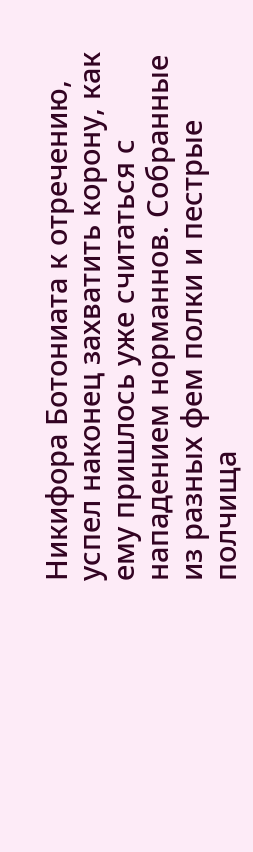Никифора Ботониата к отречению, успел наконец захватить корону, как ему пришлось уже считаться с нападением норманнов. Собранные из разных фем полки и пестрые полчища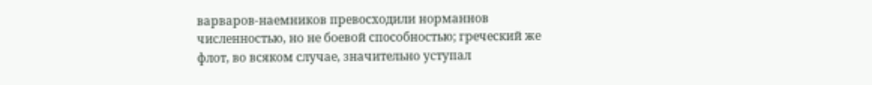варваров-наемников превосходили норманнов численностью, но не боевой способностью; греческий же флот, во всяком случае, значительно уступал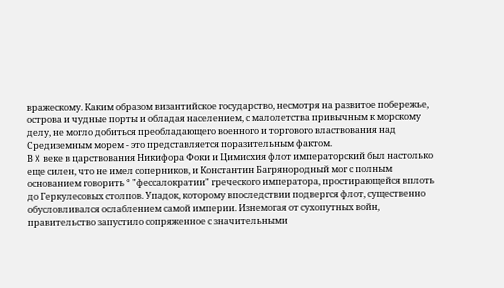вражескому. Каким образом византийское государство, несмотря на развитое побережье, острова и чудные порты и обладая населением, с малолетства привычным к морскому делу, не могло добиться преобладающего военного и торгового властвования над Средиземным морем - это представляется поразительным фактом.
В X веке в царствования Никифора Фоки и Цимисхия флот императорский был настолько еще силен, что не имел соперников, и Константин Багрянородный мог с полным основанием говорить ° "фессалократии" греческого императора, простирающейся вплоть до Геркулесовых столпов. Упадок, которому впоследствии подвергся флот, существенно обусловливался ослаблением самой империи. Изнемогая от сухопутных войн, правительство запустило сопряженное с значительными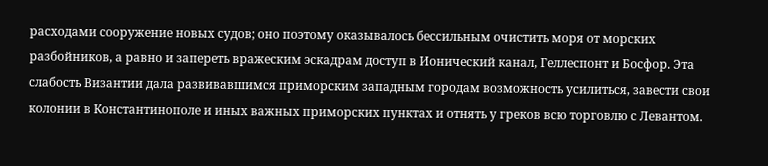расходами сооружение новых судов; оно поэтому оказывалось бессильным очистить моря от морских разбойников, а равно и запереть вражеским эскадрам доступ в Ионический канал, Геллеспонт и Босфор. Эта слабость Византии дала развивавшимся приморским западным городам возможность усилиться, завести свои колонии в Константинополе и иных важных приморских пунктах и отнять у греков всю торговлю с Левантом.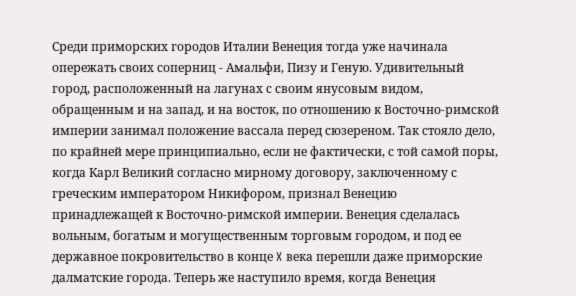Среди приморских городов Италии Венеция тогда уже начинала опережать своих соперниц - Амальфи, Пизу и Геную. Удивительный город, расположенный на лагунах с своим янусовым видом, обращенным и на запад, и на восток, по отношению к Восточно-римской империи занимал положение вассала перед сюзереном. Так стояло дело, по крайней мере принципиально, если не фактически, с той самой поры, когда Карл Великий согласно мирному договору, заключенному с греческим императором Никифором, признал Венецию принадлежащей к Восточно-римской империи. Венеция сделалась вольным, богатым и могущественным торговым городом, и под ее державное покровительство в конце X века перешли даже приморские далматские города. Теперь же наступило время, когда Венеция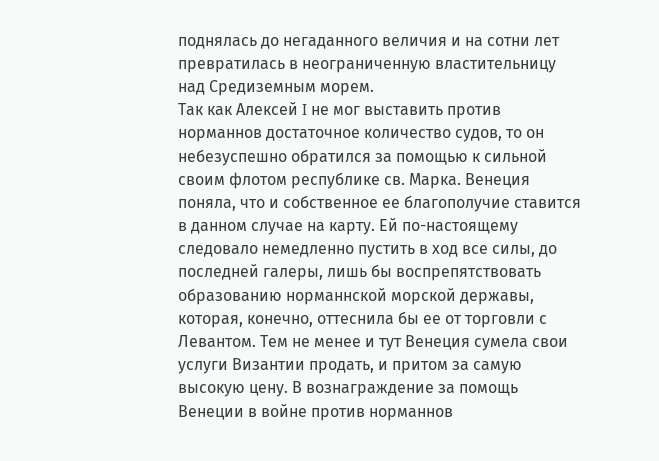поднялась до негаданного величия и на сотни лет превратилась в неограниченную властительницу над Средиземным морем.
Так как Алексей I не мог выставить против норманнов достаточное количество судов, то он небезуспешно обратился за помощью к сильной своим флотом республике св. Марка. Венеция поняла, что и собственное ее благополучие ставится в данном случае на карту. Ей по-настоящему следовало немедленно пустить в ход все силы, до последней галеры, лишь бы воспрепятствовать образованию норманнской морской державы, которая, конечно, оттеснила бы ее от торговли с Левантом. Тем не менее и тут Венеция сумела свои услуги Византии продать, и притом за самую высокую цену. В вознаграждение за помощь Венеции в войне против норманнов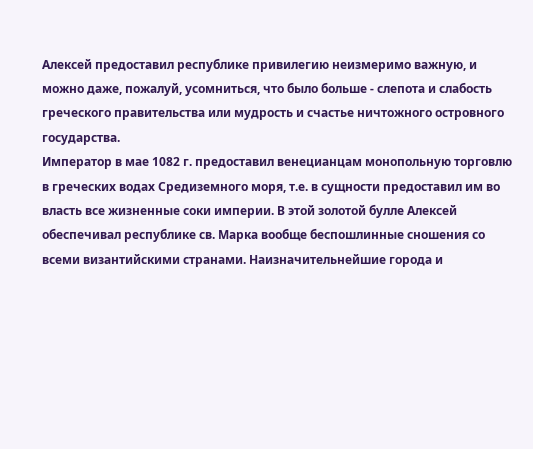Алексей предоставил республике привилегию неизмеримо важную, и можно даже, пожалуй, усомниться, что было больше - слепота и слабость греческого правительства или мудрость и счастье ничтожного островного государства.
Император в мае 1082 г. предоставил венецианцам монопольную торговлю в греческих водах Средиземного моря, т.е. в сущности предоставил им во власть все жизненные соки империи. В этой золотой булле Алексей обеспечивал республике св. Марка вообще беспошлинные сношения со всеми византийскими странами. Наизначительнейшие города и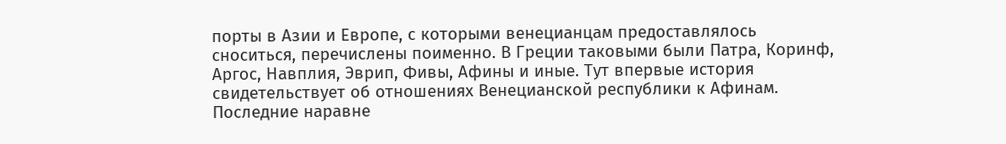порты в Азии и Европе, с которыми венецианцам предоставлялось сноситься, перечислены поименно. В Греции таковыми были Патра, Коринф, Аргос, Навплия, Эврип, Фивы, Афины и иные. Тут впервые история свидетельствует об отношениях Венецианской республики к Афинам. Последние наравне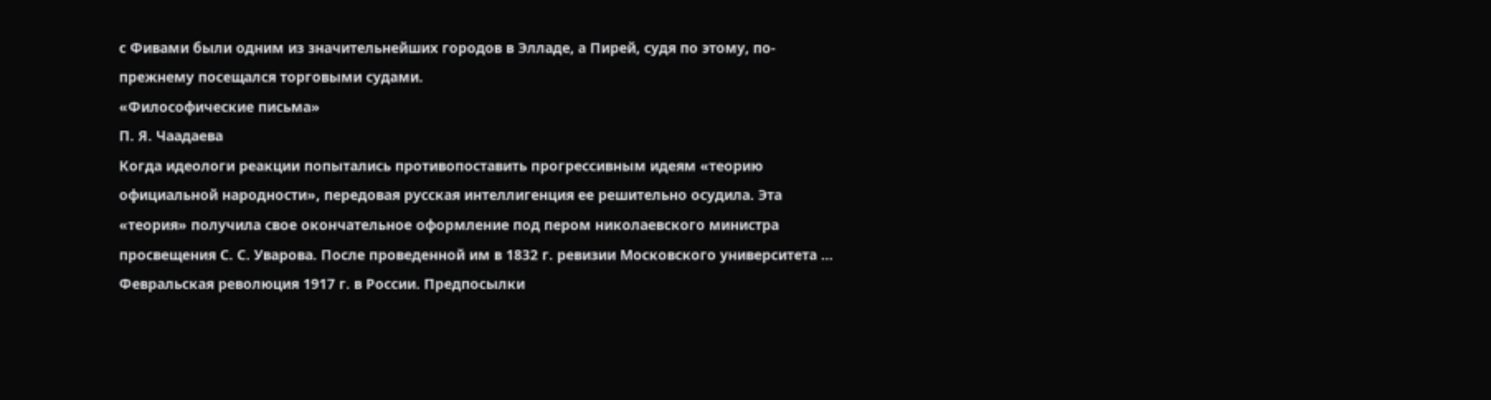с Фивами были одним из значительнейших городов в Элладе, а Пирей, судя по этому, по-прежнему посещался торговыми судами.
«Философические письма»
П. Я. Чаадаева
Когда идеологи реакции попытались противопоставить прогрессивным идеям «теорию официальной народности», передовая русская интеллигенция ее решительно осудила. Эта «теория» получила свое окончательное оформление под пером николаевского министра просвещения С. С. Уварова. После проведенной им в 1832 г. ревизии Московского университета ...
Февральская революция 1917 г. в России. Предпосылки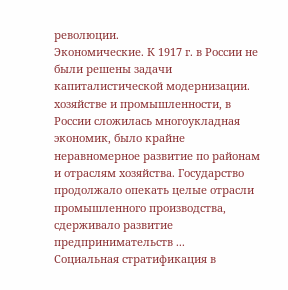революции.
Экономические. К 1917 г. в России не были решены задачи капиталистической модернизации. хозяйстве и промышленности, в России сложилась многоукладная экономик, было крайне неравномерное развитие по районам и отраслям хозяйства. Государство продолжало опекать целые отрасли промышленного производства, сдерживало развитие предпринимательств ...
Социальная стратификация в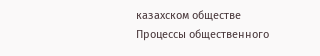казахском обществе
Процессы общественного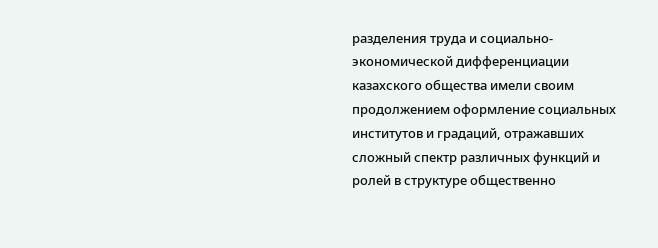разделения труда и социально-экономической дифференциации казахского общества имели своим продолжением оформление социальных институтов и градаций, отражавших сложный спектр различных функций и ролей в структуре общественно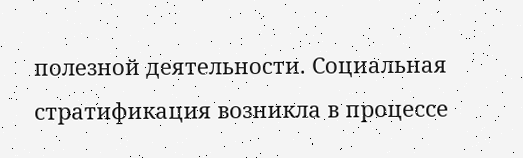полезной деятельности. Социальная стратификация возникла в процессе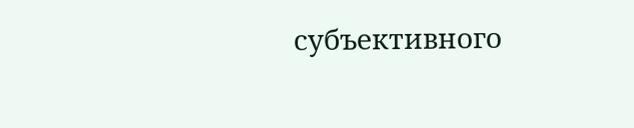субъективного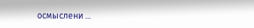осмыслени ...